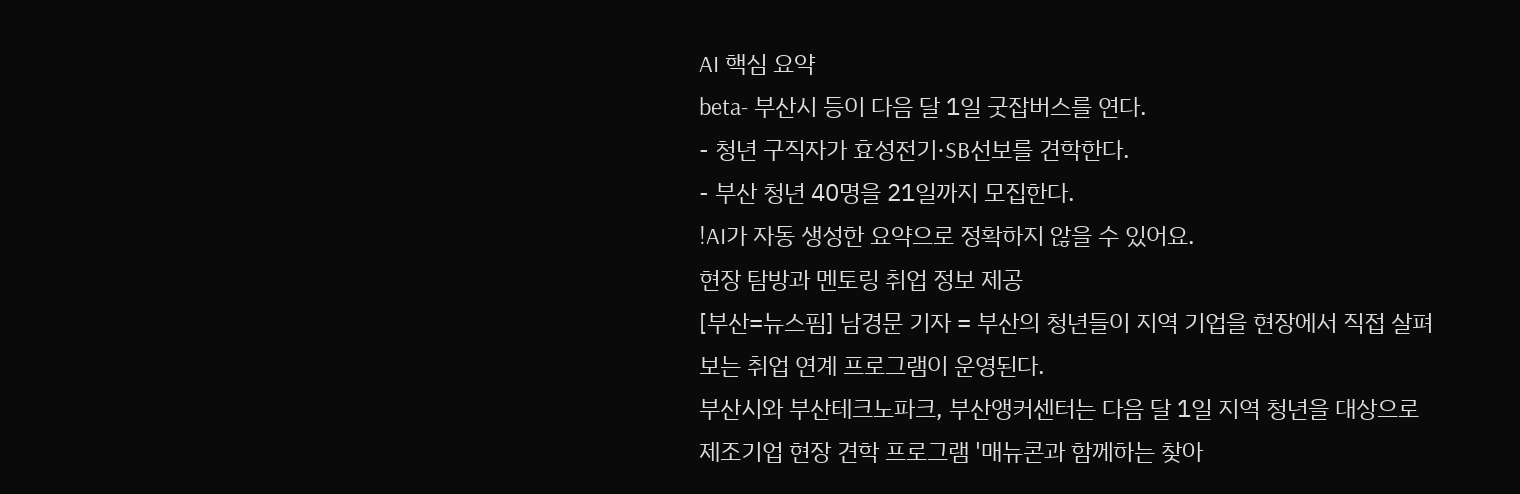AI 핵심 요약
beta- 부산시 등이 다음 달 1일 굿잡버스를 연다.
- 청년 구직자가 효성전기·SB선보를 견학한다.
- 부산 청년 40명을 21일까지 모집한다.
!AI가 자동 생성한 요약으로 정확하지 않을 수 있어요.
현장 탐방과 멘토링 취업 정보 제공
[부산=뉴스핌] 남경문 기자 = 부산의 청년들이 지역 기업을 현장에서 직접 살펴보는 취업 연계 프로그램이 운영된다.
부산시와 부산테크노파크, 부산앵커센터는 다음 달 1일 지역 청년을 대상으로 제조기업 현장 견학 프로그램 '매뉴콘과 함께하는 찾아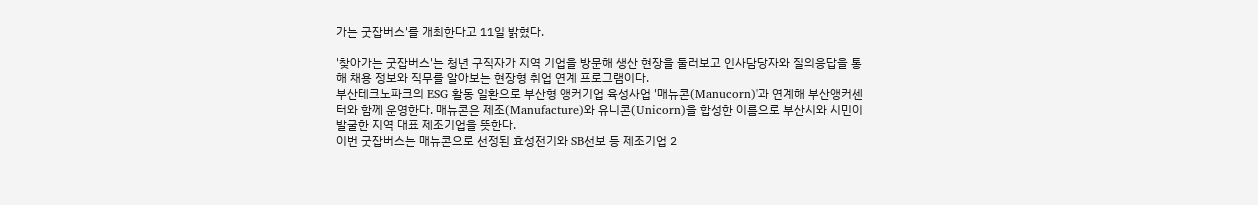가는 굿잡버스'를 개최한다고 11일 밝혔다.

'찾아가는 굿잡버스'는 청년 구직자가 지역 기업을 방문해 생산 현장을 둘러보고 인사담당자와 질의응답을 통해 채용 정보와 직무를 알아보는 현장형 취업 연계 프로그램이다.
부산테크노파크의 ESG 활동 일환으로 부산형 앵커기업 육성사업 '매뉴콘(Manucorn)'과 연계해 부산앵커센터와 함께 운영한다. 매뉴콘은 제조(Manufacture)와 유니콘(Unicorn)을 합성한 이름으로 부산시와 시민이 발굴한 지역 대표 제조기업을 뜻한다.
이번 굿잡버스는 매뉴콘으로 선정된 효성전기와 SB선보 등 제조기업 2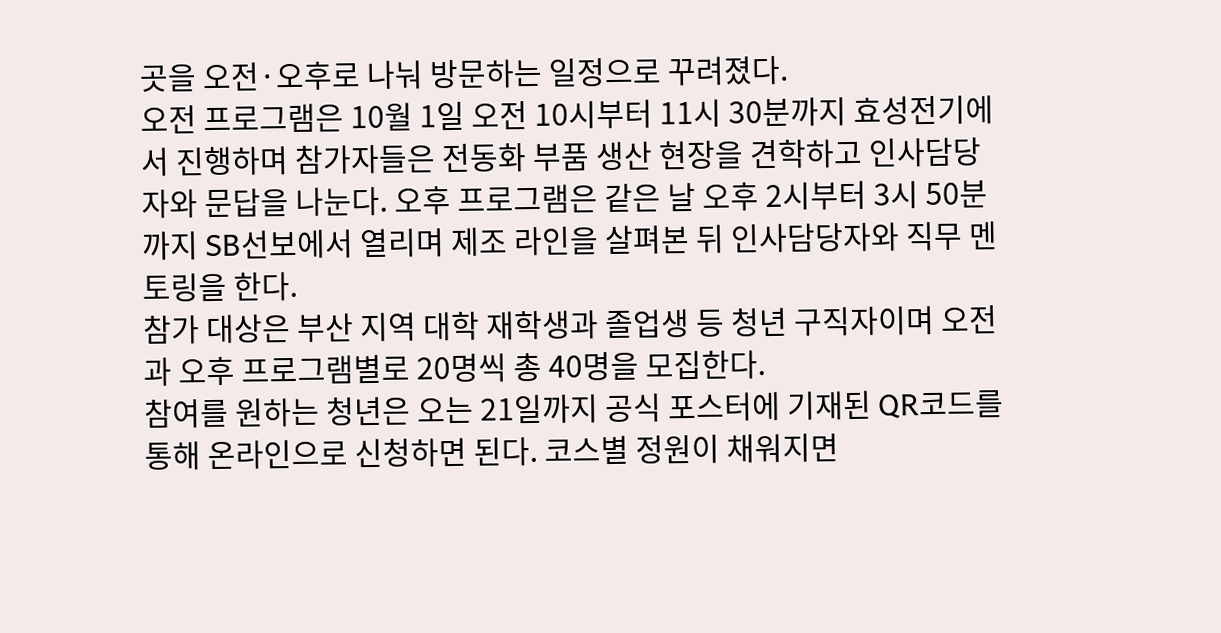곳을 오전·오후로 나눠 방문하는 일정으로 꾸려졌다.
오전 프로그램은 10월 1일 오전 10시부터 11시 30분까지 효성전기에서 진행하며 참가자들은 전동화 부품 생산 현장을 견학하고 인사담당자와 문답을 나눈다. 오후 프로그램은 같은 날 오후 2시부터 3시 50분까지 SB선보에서 열리며 제조 라인을 살펴본 뒤 인사담당자와 직무 멘토링을 한다.
참가 대상은 부산 지역 대학 재학생과 졸업생 등 청년 구직자이며 오전과 오후 프로그램별로 20명씩 총 40명을 모집한다.
참여를 원하는 청년은 오는 21일까지 공식 포스터에 기재된 QR코드를 통해 온라인으로 신청하면 된다. 코스별 정원이 채워지면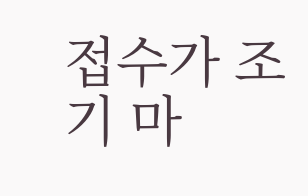접수가 조기 마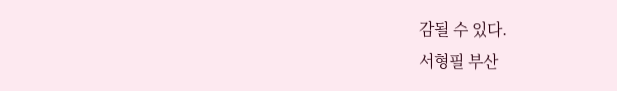감될 수 있다.
서형필 부산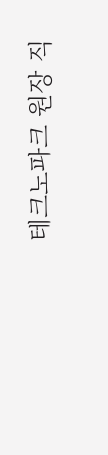테크노파크 원장 직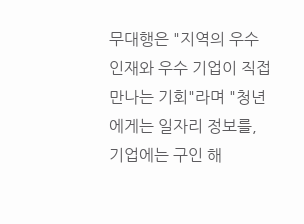무대행은 "지역의 우수 인재와 우수 기업이 직접 만나는 기회"라며 "청년에게는 일자리 정보를, 기업에는 구인 해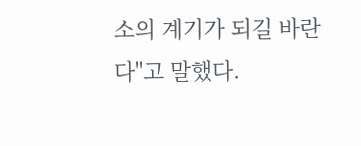소의 계기가 되길 바란다"고 말했다.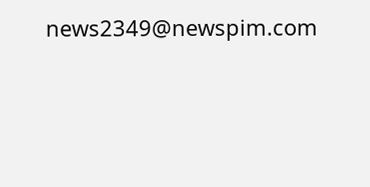news2349@newspim.com